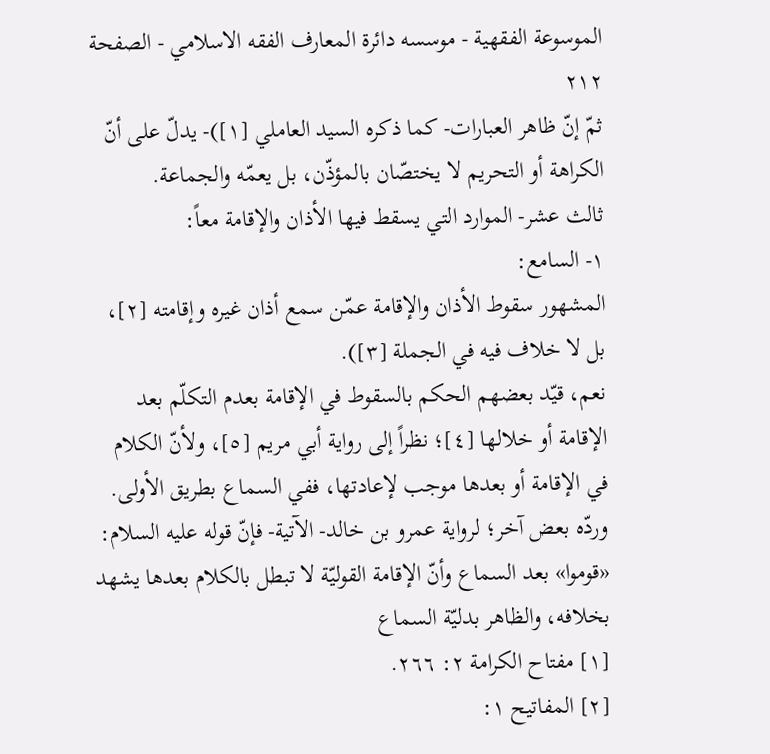الموسوعة الفقهية - موسسه دائرة المعارف الفقه الاسلامي - الصفحة ٢١٢
ثمّ إنّ ظاهر العبارات- كما ذكره السيد العاملي [١])- يدلّ على أنّ الكراهة أو التحريم لا يختصّان بالمؤذّن، بل يعمّه والجماعة.
ثالث عشر- الموارد التي يسقط فيها الأذان والإقامة معاً:
١- السامع:
المشهور سقوط الأذان والإقامة عمّن سمع أذان غيره وإقامته [٢]، بل لا خلاف فيه في الجملة [٣]).
نعم، قيّد بعضهم الحكم بالسقوط في الإقامة بعدم التكلّم بعد الإقامة أو خلالها [٤]؛ نظراً إلى رواية أبي مريم [٥]، ولأنّ الكلام في الإقامة أو بعدها موجب لإعادتها، ففي السماع بطريق الأولى.
وردّه بعض آخر؛ لرواية عمرو بن خالد- الآتية- فإنّ قوله عليه السلام: «قوموا» بعد السماع وأنّ الإقامة القوليّة لا تبطل بالكلام بعدها يشهد بخلافه، والظاهر بدليّة السماع
[١] مفتاح الكرامة ٢: ٢٦٦.
[٢] المفاتيح ١: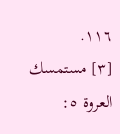١١٦.
[٣] مستمسك العروة ٥: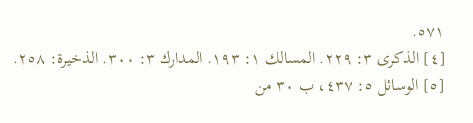٥٧١.
[٤] الذكرى ٣: ٢٢٩. المسالك ١: ١٩٣. المدارك ٣: ٣٠٠. الذخيرة: ٢٥٨.
[٥] الوسائل ٥: ٤٣٧، ب ٣٠ من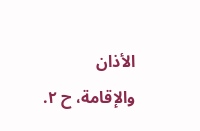الأذان والإقامة، ح ٢.